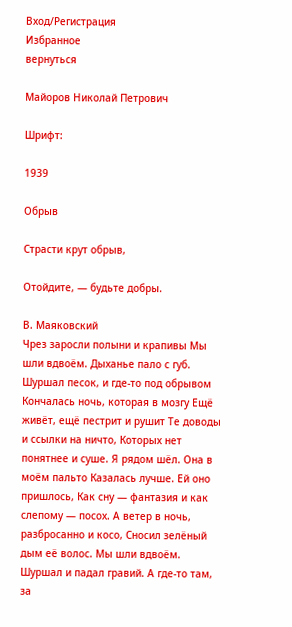Вход/Регистрация
Избранное
вернуться

Майоров Николай Петрович

Шрифт:

1939

Обрыв

Страсти крут обрыв,

Отойдите, — будьте добры.

В. Маяковский
Чрез заросли полыни и крапивы Мы шли вдвоём. Дыханье пало с губ. Шуршал песок, и где-то под обрывом Кончалась ночь, которая в мозгу Ещё живёт, ещё пестрит и рушит Те доводы и ссылки на ничто, Которых нет понятнее и суше. Я рядом шёл. Она в моём пальто Казалась лучше. Ей оно пришлось, Как сну — фантазия и как слепому — посох. А ветер в ночь, разбросанно и косо, Сносил зелёный дым её волос. Мы шли вдвоём. Шуршал и падал гравий. А где-то там, за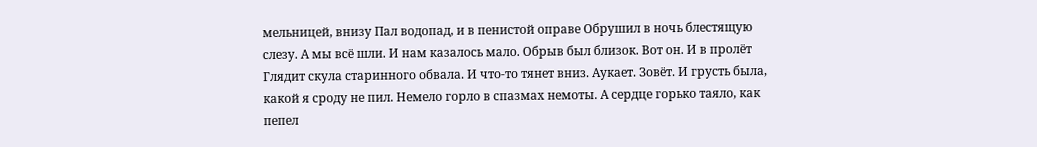мельницей, внизу Пал водопад, и в пенистой оправе Обрушил в ночь блестящую слезу. А мы всё шли. И нам казалось мало. Обрыв был близок. Вот он. И в пролёт Глядит скула старинного обвала. И что-то тянет вниз. Аукает. Зовёт. И грусть была, какой я сроду не пил. Немело горло в спазмах немоты. А сердце горько таяло, как пепел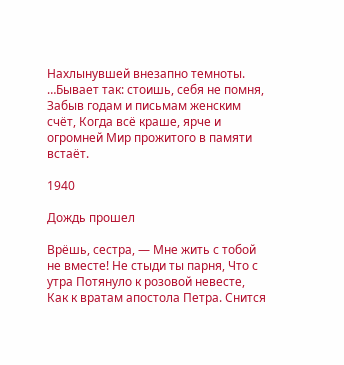Нахлынувшей внезапно темноты. …Бывает так: стоишь, себя не помня, Забыв годам и письмам женским счёт, Когда всё краше, ярче и огромней Мир прожитого в памяти встаёт.

1940

Дождь прошел

Врёшь, сестра, — Мне жить с тобой не вместе! Не стыди ты парня, Что с утра Потянуло к розовой невесте, Как к вратам апостола Петра. Снится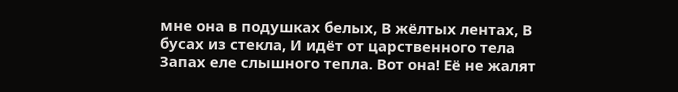мне она в подушках белых, В жёлтых лентах, В бусах из стекла, И идёт от царственного тела Запах еле слышного тепла. Вот она! Её не жалят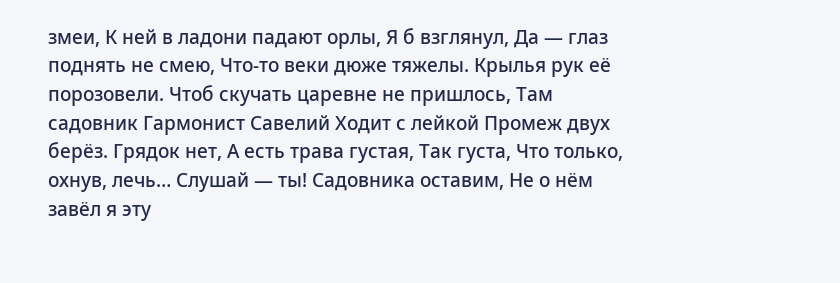змеи, К ней в ладони падают орлы, Я б взглянул, Да — глаз поднять не смею, Что-то веки дюже тяжелы. Крылья рук её порозовели. Чтоб скучать царевне не пришлось, Там садовник Гармонист Савелий Ходит с лейкой Промеж двух берёз. Грядок нет, А есть трава густая, Так густа, Что только, охнув, лечь… Слушай — ты! Садовника оставим, Не о нём завёл я эту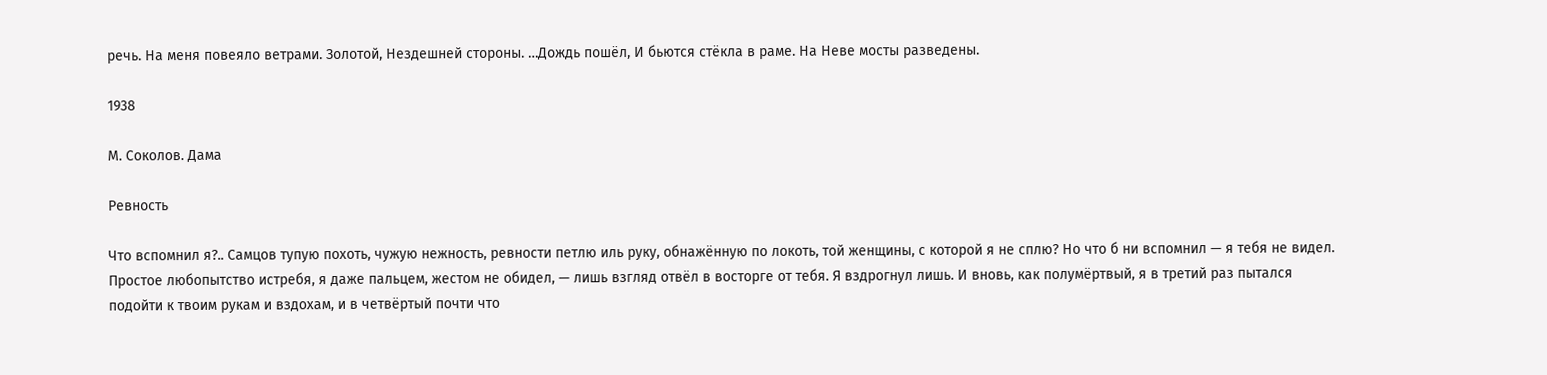речь. На меня повеяло ветрами. Золотой, Нездешней стороны. …Дождь пошёл, И бьются стёкла в раме. На Неве мосты разведены.

1938

М. Соколов. Дама

Ревность

Что вспомнил я?.. Самцов тупую похоть, чужую нежность, ревности петлю иль руку, обнажённую по локоть, той женщины, с которой я не сплю? Но что б ни вспомнил — я тебя не видел. Простое любопытство истребя, я даже пальцем, жестом не обидел, — лишь взгляд отвёл в восторге от тебя. Я вздрогнул лишь. И вновь, как полумёртвый, я в третий раз пытался подойти к твоим рукам и вздохам, и в четвёртый почти что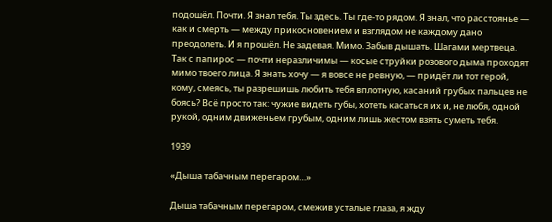подошёл. Почти. Я знал тебя. Ты здесь. Ты где-то рядом. Я знал, что расстоянье — как и смерть — между прикосновением и взглядом не каждому дано преодолеть. И я прошёл. Не задевая. Мимо. Забыв дышать. Шагами мертвеца. Так с папирос — почти неразличимы — косые струйки розового дыма проходят мимо твоего лица. Я знать хочу — я вовсе не ревную, — придёт ли тот герой, кому, смеясь, ты разрешишь любить тебя вплотную, касаний грубых пальцев не боясь? Всё просто так: чужие видеть губы, хотеть касаться их и, не любя, одной рукой, одним движеньем грубым, одним лишь жестом взять суметь тебя.

1939

«Дыша табачным перегаром…»

Дыша табачным перегаром, смежив усталые глаза, я жду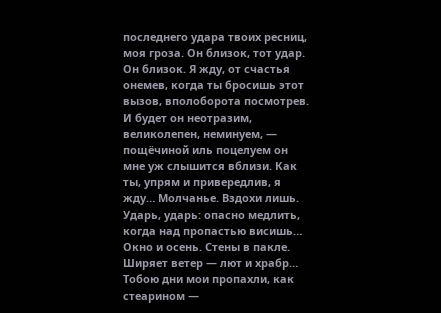последнего удара твоих ресниц, моя гроза. Он близок, тот удар. Он близок. Я жду, от счастья онемев, когда ты бросишь этот вызов, вполоборота посмотрев. И будет он неотразим, великолепен, неминуем, — пощёчиной иль поцелуем он мне уж слышится вблизи. Как ты, упрям и привередлив, я жду… Молчанье. Вздохи лишь. Ударь, ударь: опасно медлить, когда над пропастью висишь… Окно и осень. Стены в пакле. Ширяет ветер — лют и храбр… Тобою дни мои пропахли, как стеарином —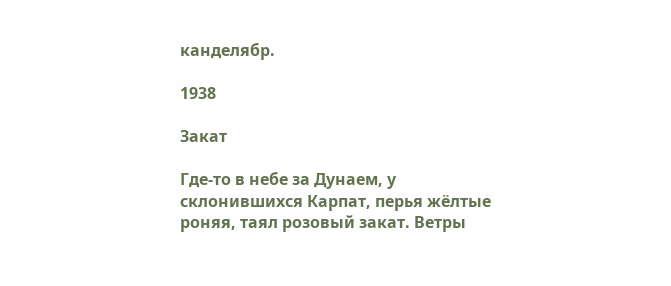канделябр.

1938

Закат

Где-то в небе за Дунаем, у склонившихся Карпат, перья жёлтые роняя, таял розовый закат. Ветры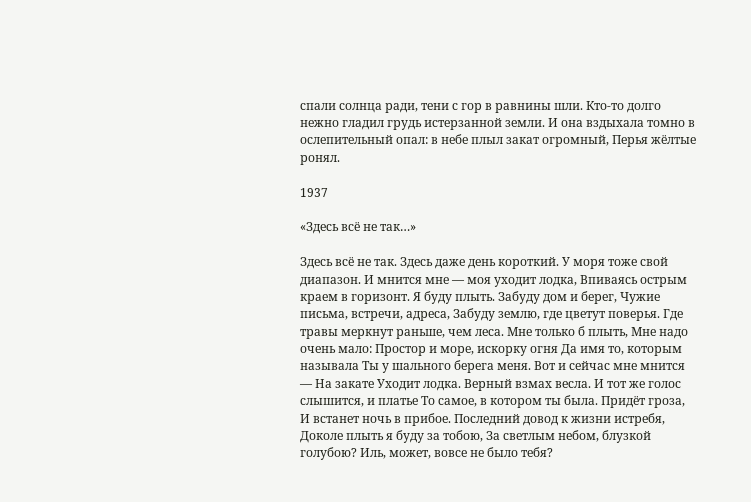спали солнца ради, тени с гор в равнины шли. Кто-то долго нежно гладил грудь истерзанной земли. И она вздыхала томно в ослепительный опал: в небе плыл закат огромный, Перья жёлтые ронял.

1937

«Здесь всё не так…»

Здесь всё не так. Здесь даже день короткий. У моря тоже свой диапазон. И мнится мне — моя уходит лодка, Впиваясь острым краем в горизонт. Я буду плыть. Забуду дом и берег, Чужие письма, встречи, адреса, Забуду землю, где цветут поверья. Где травы меркнут раньше, чем леса. Мне только б плыть, Мне надо очень мало: Простор и море, искорку огня Да имя то, которым называла Ты у шального берега меня. Вот и сейчас мне мнится — На закате Уходит лодка. Верный взмах весла. И тот же голос слышится, и платье То самое, в котором ты была. Придёт гроза, И встанет ночь в прибое. Последний довод к жизни истребя, Доколе плыть я буду за тобою, За светлым небом, блузкой голубою? Иль, может, вовсе не было тебя?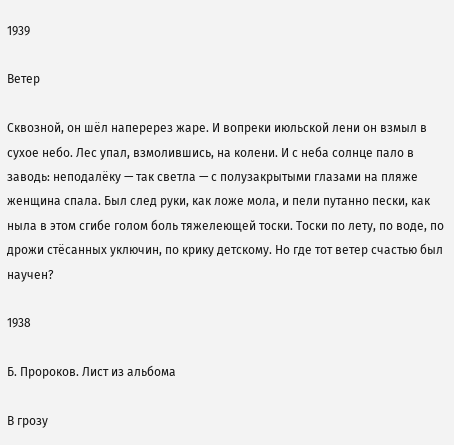1939

Ветер

Сквозной, он шёл наперерез жаре. И вопреки июльской лени он взмыл в сухое небо. Лес упал, взмолившись, на колени. И с неба солнце пало в заводь: неподалёку — так светла — с полузакрытыми глазами на пляже женщина спала. Был след руки, как ложе мола, и пели путанно пески, как ныла в этом сгибе голом боль тяжелеющей тоски. Тоски по лету, по воде, по дрожи стёсанных уключин, по крику детскому. Но где тот ветер счастью был научен?

1938

Б. Пророков. Лист из альбома

В грозу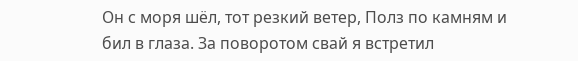Он с моря шёл, тот резкий ветер, Полз по камням и бил в глаза. За поворотом свай я встретил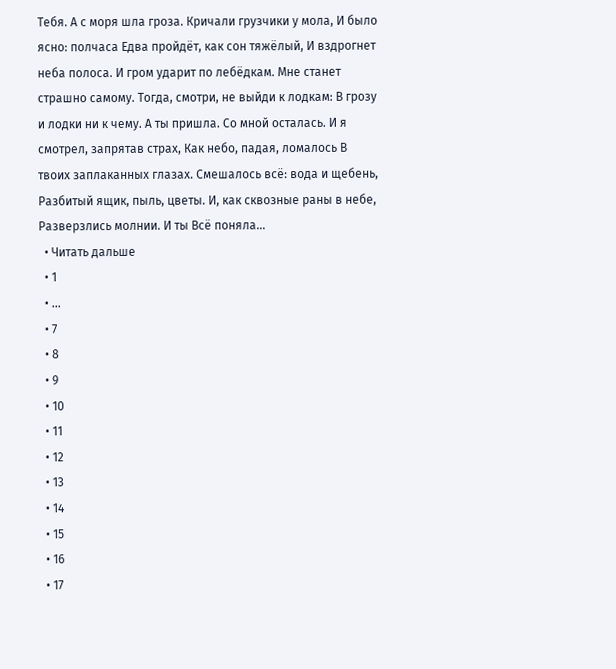Тебя. А с моря шла гроза. Кричали грузчики у мола, И было ясно: полчаса Едва пройдёт, как сон тяжёлый, И вздрогнет неба полоса. И гром ударит по лебёдкам. Мне станет страшно самому. Тогда, смотри, не выйди к лодкам: В грозу и лодки ни к чему. А ты пришла. Со мной осталась. И я смотрел, запрятав страх, Как небо, падая, ломалось В твоих заплаканных глазах. Смешалось всё: вода и щебень, Разбитый ящик, пыль, цветы. И, как сквозные раны в небе, Разверзлись молнии. И ты Всё поняла…
  • Читать дальше
  • 1
  • ...
  • 7
  • 8
  • 9
  • 10
  • 11
  • 12
  • 13
  • 14
  • 15
  • 16
  • 17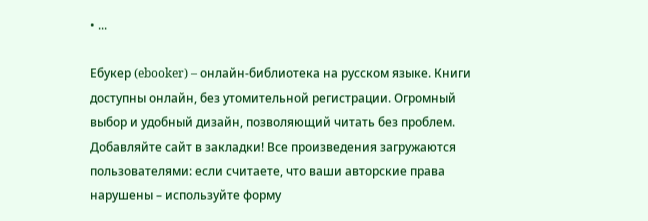• ...

Ебукер (ebooker) – онлайн-библиотека на русском языке. Книги доступны онлайн, без утомительной регистрации. Огромный выбор и удобный дизайн, позволяющий читать без проблем. Добавляйте сайт в закладки! Все произведения загружаются пользователями: если считаете, что ваши авторские права нарушены – используйте форму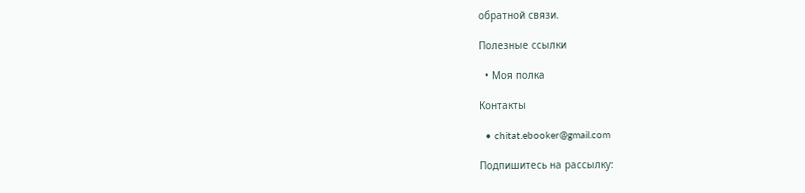обратной связи.

Полезные ссылки

  • Моя полка

Контакты

  • chitat.ebooker@gmail.com

Подпишитесь на рассылку: